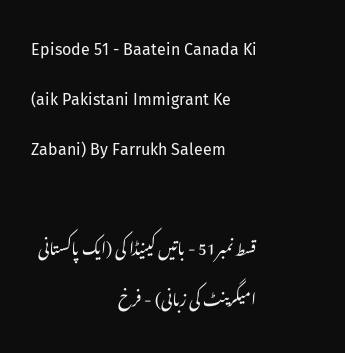Episode 51 - Baatein Canada Ki (aik Pakistani Immigrant Ke Zabani) By Farrukh Saleem

قسط نمبر51 - باتیں کینیڈا کی (ایک پاکستانی امیگرینٹ کی زبانی) - فرخ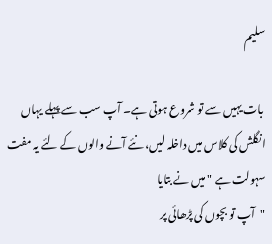سلیم

 بات یہیں سے تو شروع ہوتی ہے۔ آپ سب سے پہلے یہاں انگلش کی کلاس میں داخلہ لیں، نئے آنے والوں کے لئے یہ مفت سہولت ہے " میں نے بتایا
"آپ تو بچوں کی پڑھائی پر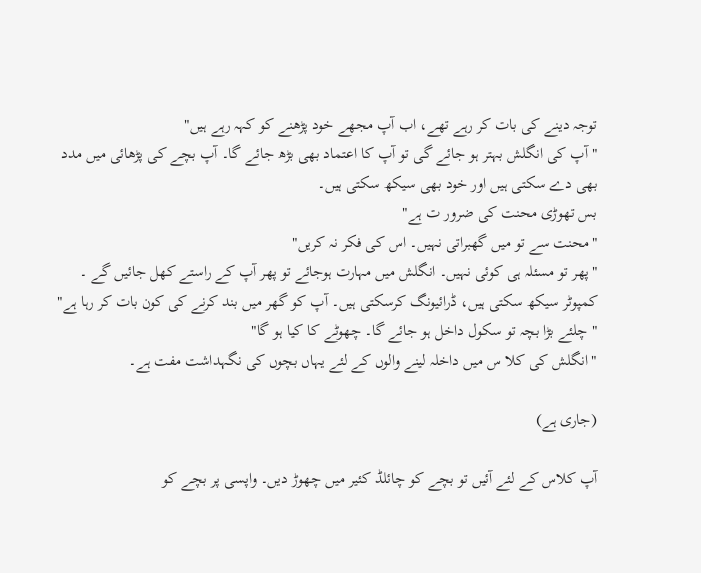توجہ دینے کی بات کر رہے تھے، اب آپ مجھے خود پڑھنے کو کہہ رہے ہیں"
"آپ کی انگلش بہتر ہو جائے گی تو آپ کا اعتماد بھی بڑھ جائے گا۔ آپ بچے کی پڑھائی میں مدد بھی دے سکتی ہیں اور خود بھی سیکھ سکتی ہیں۔
بس تھوڑی محنت کی ضرور ت ہے"
"محنت سے تو میں گھبراتی نہیں۔ اس کی فکر نہ کریں"
"پھر تو مسئلہ ہی کوئی نہیں۔ انگلش میں مہارت ہوجائے تو پھر آپ کے راستے کھل جائیں گے ۔ کمپوٹر سیکھ سکتی ہیں، ڈرائیونگ کرسکتی ہیں۔ آپ کو گھر میں بند کرنے کی کون بات کر رہا ہے"
" چلئے بڑا بچہ تو سکول داخل ہو جائے گا۔ چھوٹے کا کیا ہو گا"
"انگلش کی کلا س میں داخلہ لینے والوں کے لئے یہاں بچوں کی نگہداشت مفت ہے۔

(جاری ہے)

آپ کلاس کے لئے آئیں تو بچے کو چائلڈ کئیر میں چھوڑ دیں۔ واپسی پر بچے کو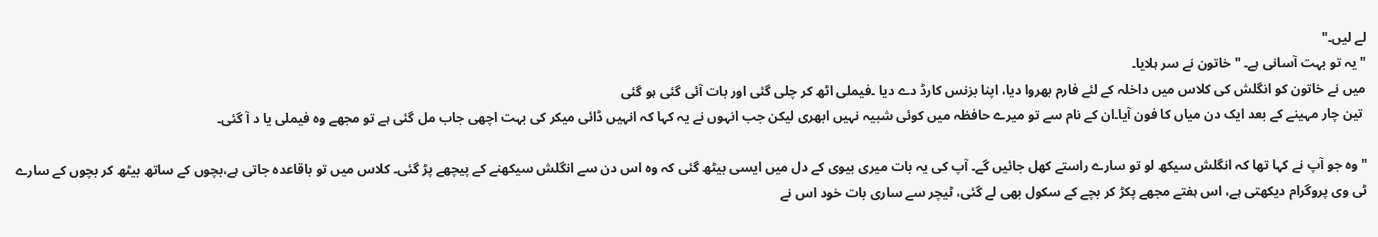لے لیں۔"
"یہ تو بہت آسانی ہے۔ " خاتون نے سر ہلایا۔
میں نے خاتون کو انگلش کی کلاس میں داخلہ کے لئے فارم بھروا دیا، اپنا بزنس کارڈ دے دیا ۔فیملی اٹھ کر چلی گئی اور بات آئی گئی ہو گئی
 تین چار مہینے کے بعد ایک دن میاں کا فون آیا۔ان کے نام سے تو میرے حافظہ میں کوئی شبیہ نہیں ابھری لیکن جب انہوں نے یہ کہا کہ انہیں ڈائی میکر کی بہت اچھی جاب مل گئی ہے تو مجھے وہ فیملی یا د آ گئی۔

"وہ جو آپ نے کہا تھا کہ انگلش سیکھ لو تو سارے راستے کھل جائیں گے۔ آپ کی یہ بات میری بیوی کے دل میں ایسی بیٹھ گئی کہ وہ اس دن سے انگلش سیکھنے کے پیچھے پڑ گئی۔ کلاس میں تو باقاعدہ جاتی ہے،بچوں کے ساتھ بیٹھ کر بچوں کے سارے ٹی وی پروگرام دیکھتی ہے، اس ہفتے مجھے پکڑ کر بچے کے سکول بھی لے گئی، ٹیچر سے ساری بات خود اس نے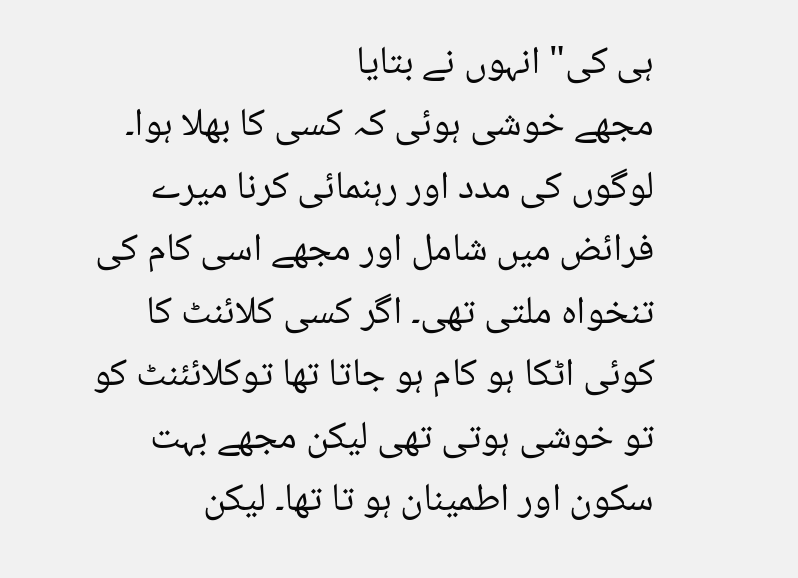ہی کی" انہوں نے بتایا
مجھے خوشی ہوئی کہ کسی کا بھلا ہوا۔
لوگوں کی مدد اور رہنمائی کرنا میرے فرائض میں شامل اور مجھے اسی کام کی تنخواہ ملتی تھی۔ اگر کسی کلائنٹ کا کوئی اٹکا ہو کام ہو جاتا تھا توکلائئنٹ کو تو خوشی ہوتی تھی لیکن مجھے بہت سکون اور اطمینان ہو تا تھا۔ لیکن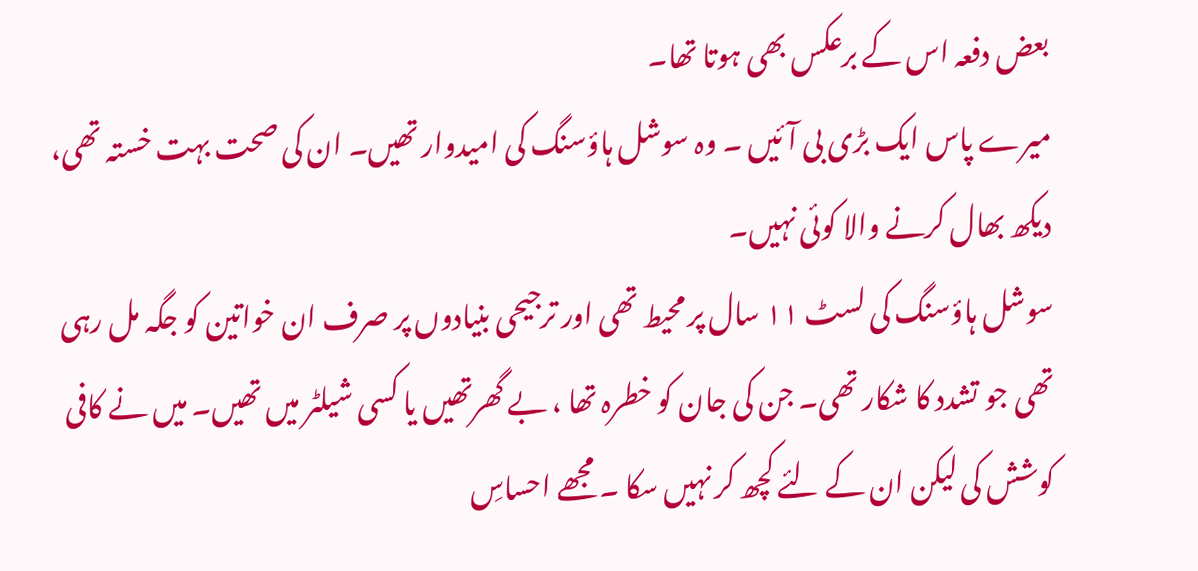بعض دفعہ اس کے برعکس بھی ہوتا تھا۔
میرے پاس ایک بڑی بی آ ئیں ۔ وہ سوشل ہاؤسنگ کی امیدوار تھیں۔ ان کی صحت بہت خستہ تھی، دیکھ بھال کرنے والا کوئی نہیں۔
سوشل ہاؤسنگ کی لسٹ ۱۱ سال پر محیط تھی اور ترجیحی بنیادوں پر صرف ان خواتین کو جگہ مل رہی تھی جو تشدد کا شکار تھی۔ جن کی جان کو خطرہ تھا ، بے گھرتھیں یا کسی شیلٹر میں تھیں۔ میں نے کافی کوشش کی لیکن ان کے لئے کچھ کر نہیں سکا ۔ مجھے احساسِ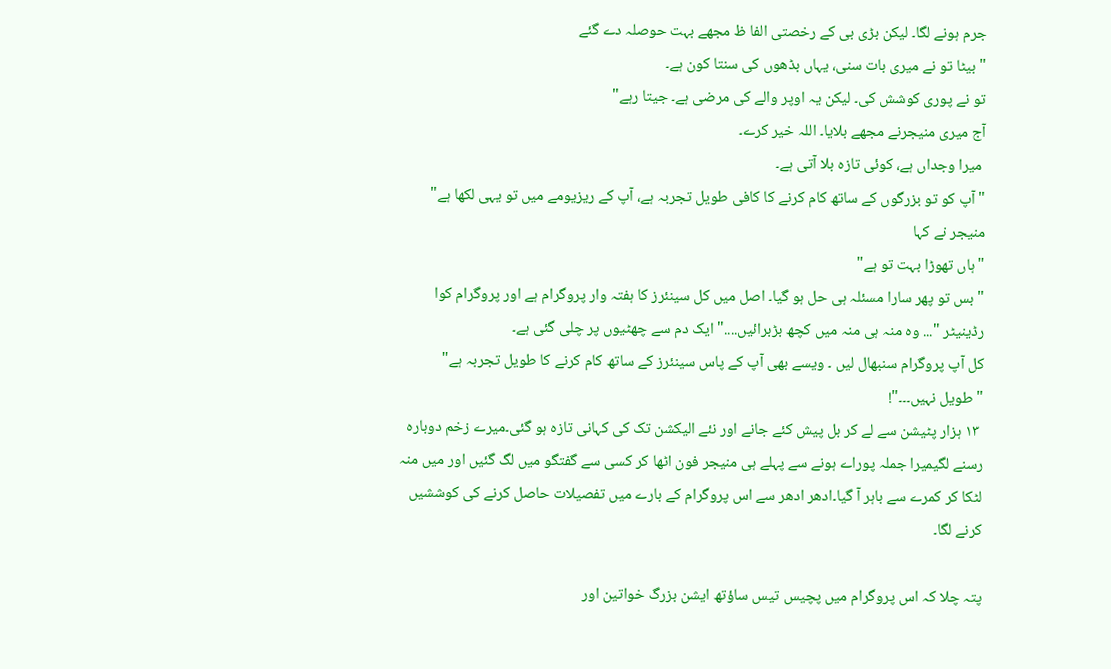جرم ہونے لگا۔ لیکن بڑی بی کے رخصتی الفا ظ مجھے بہت حوصلہ دے گئے
" بیٹا تو نے میری بات سنی، یہاں بڈھوں کی سنتا کون ہے۔
تو نے پوری کوشش کی۔ لیکن یہ اوپر والے کی مرضی ہے۔ جیتا رہے"
آج میری منیجرنے مجھے بلایا۔ اللہ خیر کرے۔
 میرا وجداں ہے، کوئی تازہ بلا آتی ہے۔
"آپ کو تو بزرگوں کے ساتھ کام کرنے کا کافی طویل تجربہ ہے، آپ کے ریزیومے میں تو یہی لکھا ہے" منیجر نے کہا
"ہاں تھوڑا بہت تو ہے"
"بس تو پھر سارا مسئلہ ہی حل ہو گیا۔ اصل میں کل سینئرز کا ہفتہ وار پروگرام ہے اور پروگرام کوا رڈینیٹر "... وہ منہ ہی منہ میں کچھ بڑبرائیں...." ایک دم سے چھٹیوں پر چلی گئی ہے۔
کل آپ پروگرام سنبھال لیں ۔ ویسے بھی آپ کے پاس سینئرز کے ساتھ کام کرنے کا طویل تجربہ ہے"
" طویل نہیں۔۔۔"!
 ۱۳ ہزار پٹیشن سے لے کر بل پیش کئے جانے اور نئے الیکشن تک کی کہانی تازہ ہو گئی۔میرے زخم دوبارہ رسنے لگیمیرا جملہ پوراے ہونے سے پہلے ہی منیجر فون اٹھا کر کسی سے گفتگو میں لگ گئیں اور میں منہ لٹکا کر کمرے سے باہر آ گیا۔ادھر ادھر سے اس پروگرام کے بارے میں تفصیلات حاصل کرنے کی کوششیں کرنے لگا۔

پتہ چلا کہ اس پروگرام میں پچیس تیس ساؤتھ ایشن بزرگ خواتین اور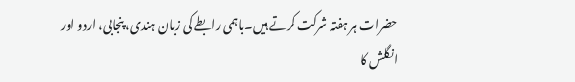حضرات ہر ہفتہ شرکت کرتے ہیں۔باہمی رابطے کی زبان ہندی، پنجابی، اردو اور انگلش کا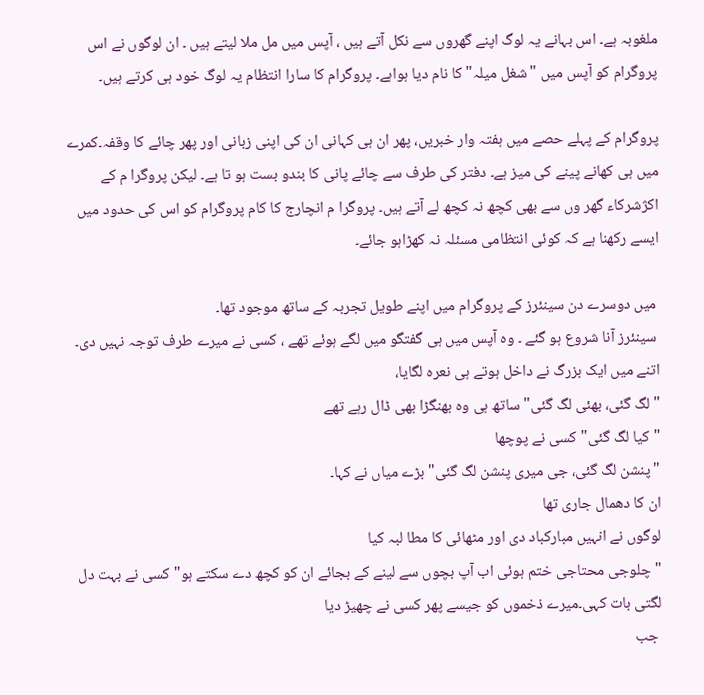ملغوبہ ہے۔ اس بہانے یہ لوگ اپنے گھروں سے نکل آتے ہیں ، آپس میں مل ملا لیتے ہیں ۔ ان لوگوں نے اس پروگرام کو آپس میں "شغل میلہ" کا نام دیا ہواہے۔ پروگرام کا سارا انتظام یہ لوگ خود ہی کرتے ہیں۔

پروگرام کے پہلے حصے میں ہفتہ وار خبریں، پھر ان ہی کہانی ان کی اپنی زبانی اور پھر چائے کا وقفہ۔کمرے میں ہی کھانے پینے کی میز ہے۔ دفتر کی طرف سے چائے پانی کا بندو بست ہو تا ہے۔ لیکن پروگرا م کے اکژشرکاء گھر وں سے بھی کچھ نہ کچھ لے آتے ہیں۔ پروگرا م انچارج کا کام پروگرام کو اس کی حدود میں ایسے رکھنا ہے کہ کوئی انتظامی مسئلہ نہ کھڑاہو جائے۔

 میں دوسرے دن سینئرز کے پروگرام میں اپنے طویل تجربہ کے ساتھ موجود تھا۔
 سینئرز آنا شروع ہو گئے ۔ وہ آپس میں ہی گفتگو میں لگے ہوئے تھے ، کسی نے میرے طرف توجہ نہیں دی۔ اتنے میں ایک بزرگ نے داخل ہوتے ہی نعرہ لگایا،
"لگ گئی، بھئی لگ گئی" ساتھ ہی وہ بھنگڑا بھی ڈال رہے تھے
"کیا لگ گئی"کسی نے پوچھا
"پنشن لگ گئی، جی میری پنشن لگ گئی" بڑے میاں نے کہا۔
ان کا دھمال جاری تھا
لوگوں نے انہیں مبارکباد دی اور مٹھائی کا مطا لبہ کیا
"چلوجی محتاجی ختم ہوئی اب آپ بچوں سے لینے کے بجائے ان کو کچھ دے سکتے ہو" کسی نے بہت دل لگتی بات کہی۔میرے ذخموں کو جیسے پھر کسی نے چھیڑ دیا
 جب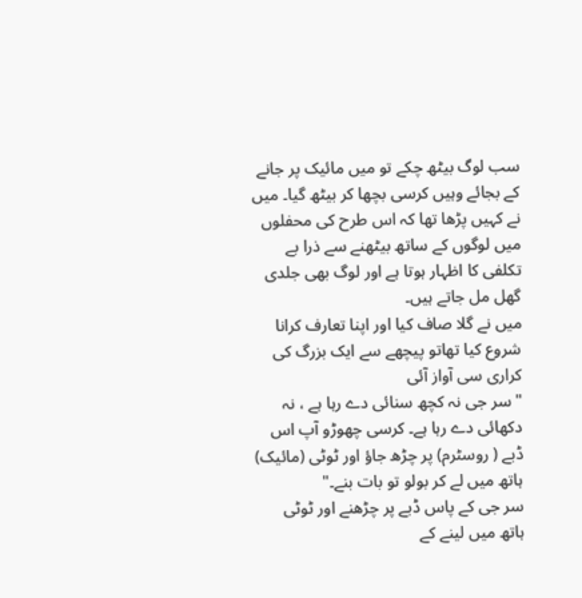سب لوگ بیٹھ چکے تو میں مائیک پر جانے کے بجائے وہیں کرسی بچھا کر بیٹھ گیا۔ میں نے کہیں پڑھا تھا کہ اس طرح کی محفلوں میں لوگوں کے ساتھ بیٹھنے سے ذرا بے تکلفی کا اظہار ہوتا ہے اور لوگ بھی جلدی گھل مل جاتے ہیں۔
میں نے گلا صاف کیا اور اپنا تعارف کرانا شروع کیا تھاتو پیچھے سے ایک بزرگ کی کراری سی آواز آئی
"سر جی نہ کچھ سنائی دے رہا ہے ، نہ دکھائی دے رہا ہے۔ کرسی چھوڑو آپ اس ڈبے ( روسٹرم) پر چڑھ جاؤ اور ٹوٹی (مائیک) ہاتھ میں لے کر بولو تو بات بنے۔"
سر جی کے پاس ڈبے پر چڑھنے اور ٹوٹی ہاتھ میں لینے کے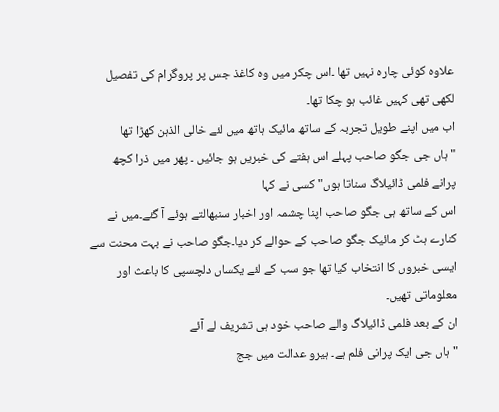علاوہ کوئی چارہ نہیں تھا ۔اس چکر میں وہ کاغذ جس پر پروگرام کی تفصیل لکھی تھی کہیں غائب ہو چکا تھا۔
اب میں اپنے طویل تجربہ کے ساتھ مائیک ہاتھ میں لئے خالی الذہن کھڑا تھا
"ہاں جی جگو صاحب پہلے اس ہفتے کی خبریں ہو جائیں ۔ پھر میں ذرا کچھ پرانے فلمی ڈائیلاگ سناتا ہوں" کسی نے کہا
اس کے ساتھ ہی جگو صاحب اپنا چشمہ اور اخبار سنبھالتے ہوئے آ گئے۔میں نے کنارے ہٹ کر مائیک جگو صاحب کے حوالے کر دیا۔جگو صاحب نے بہت محنت سے ایسی خبروں کا انتخاب کیا تھا جو سب کے لئے یکساں دلچسپی کا باعث اور معلوماتی تھیں۔
ان کے بعد فلمی ڈائیلاگ والے صاحب خود ہی تشریف لے آئے
"ہاں جی ایک پرانی فلم ہے۔ ہیرو عدالت میں جج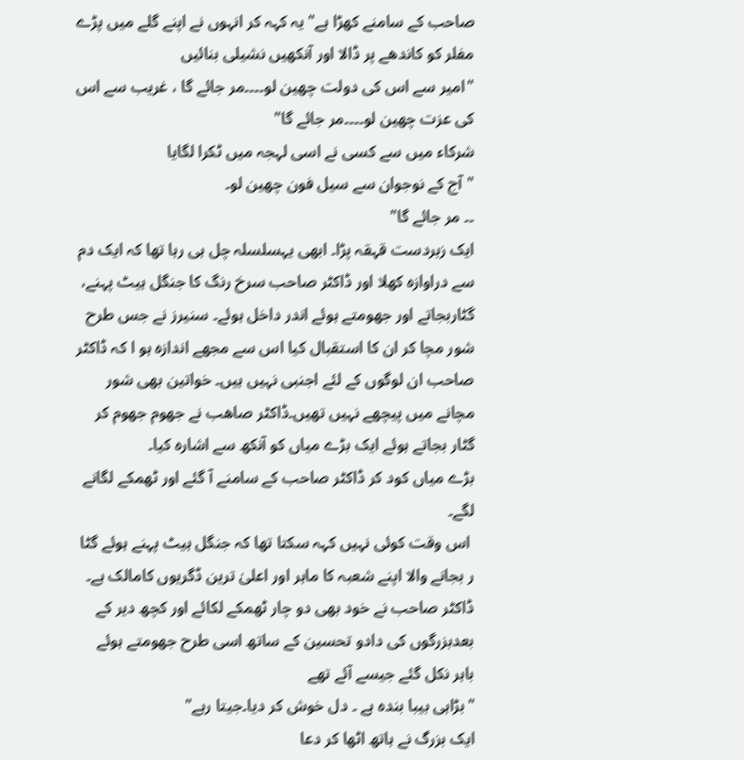صاحب کے سامنے کھڑا ہے" یہ کہہ کر انہوں نے اپنے گلے میں پڑے مفلر کو کاندھے پر ڈالا اور آنکھیں نشیلی بنائیں
"امیر سے اس کی دولت چھین لو۔۔۔۔مر جائے گا ، غریب سے اس کی عزت چھین لو۔۔۔۔مر جائے گا"
شرکاء میں سے کسی نے اسی لہجہ میں ٹکرا لگایا
"آج کے نوجوان سے سیل فون چھین لو۔
۔۔ مر جائے گا"
ایک زبردست قہقہ پڑا۔ ابھی یہسلسلہ چل ہی رہا تھا کہ ایک دم سے دراوازہ کھلا اور ڈاکٹر صاحب سرخ رنگ کا جنگل ہیٹ پہنے، گٹاربجاتے اور جھومتے ہوئے اندر داخل ہوئے۔ سنیرز نے جس طرح شور مچا کر ان کا استقبال کیا اس سے مجھے اندازہ ہو ا کہ ڈاکٹر صاحب ان لوگوں کے لئے اجنبی نہیں ہیں۔ خواتین بھی شور مچانے میں پیچھے نہیں تھیں۔ڈاکٹر صاھب نے جھوم جھوم کر گٹار بجاتے ہوئے ایک بڑے میاں کو آنکھ سے اشارہ کیا۔
بڑے میاں کود کر ڈاکٹر صاحب کے سامنے آ گئے اور ٹھمکے لگانے لگے۔
 اس وقت کوئی نہیں کہہ سکتا تھا کہ جنگل ہیٹ پہنے ہوئے گٹا ر بجانے والا اپنے شعبہ کا ماہر اور اعلیٰ ترین ڈگریوں کامالک ہے۔ ڈاکٹر صاحب نے خود بھی دو چار ٹھمکے لکائے اور کچھ دیر کے بعدبزرگوں کی دادو تحسین کے ساتھ اسی طرح جھومتے ہوئے باہر نکل گئے جیسے آئے تھے
"بڑاہی بیبا بندہ ہے ۔ دل خوش کر دیا۔جیتا رہے"
ایک بزرگ نے ہاتھ اٹھا کر دعا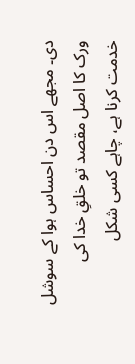دی۔ مجھے اس دن احساس ہوا کے سوشل ورک کا اصل مقصد تو خلقِ خدا کی خدمت کرنا ہے، چاہے کسی شکل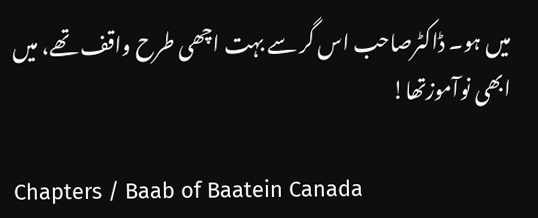میں ہو۔ ڈاکٹرصاحب اس گر سے بہت اچھی طرح واقف تھے، میں ابھی نوآموزتھا!

Chapters / Baab of Baatein Canada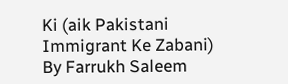Ki (aik Pakistani Immigrant Ke Zabani) By Farrukh Saleem